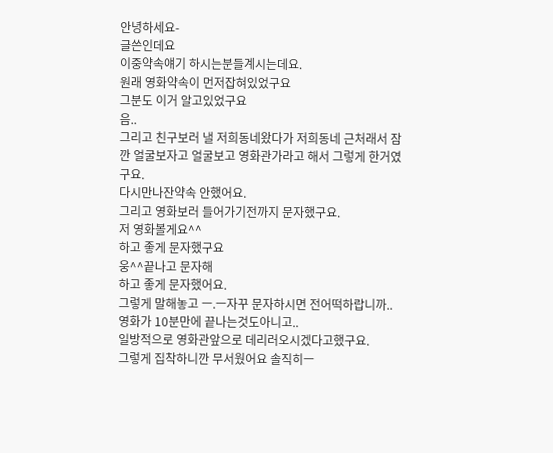안녕하세요-
글쓴인데요
이중약속얘기 하시는분들계시는데요.
원래 영화약속이 먼저잡혀있었구요
그분도 이거 알고있었구요
음..
그리고 친구보러 낼 저희동네왔다가 저희동네 근처래서 잠깐 얼굴보자고 얼굴보고 영화관가라고 해서 그렇게 한거였구요.
다시만나잔약속 안했어요.
그리고 영화보러 들어가기전까지 문자했구요.
저 영화볼게요^^
하고 좋게 문자했구요
웅^^끝나고 문자해
하고 좋게 문자했어요.
그렇게 말해놓고 ㅡ.ㅡ자꾸 문자하시면 전어떡하랍니까..
영화가 10분만에 끝나는것도아니고..
일방적으로 영화관앞으로 데리러오시겠다고했구요.
그렇게 집착하니깐 무서웠어요 솔직히ㅡ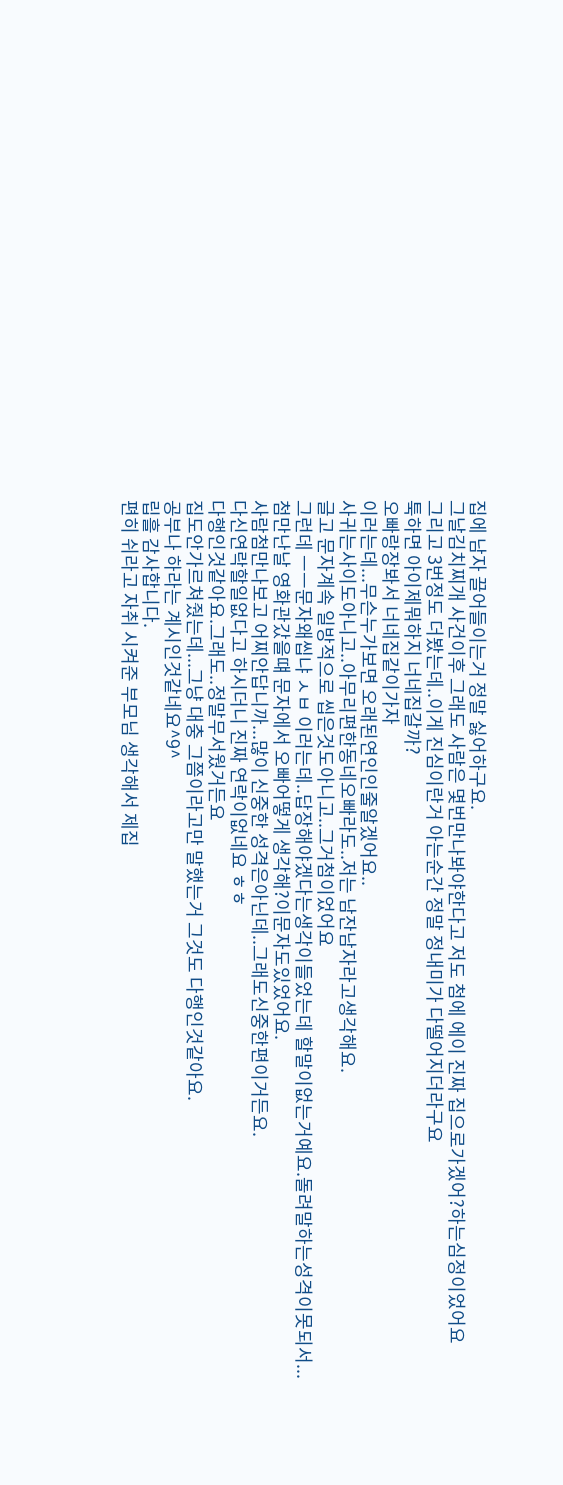집에 남자 끌어들이는거 정말 싫어하구요.
그날김치찌개 사건이후 그래도 사람은 몇번만나봐야한다고 저도 첨에 에이 진짜 집으로가겠어?하는심정이었어요
그리고 3번정도 더봤는데..이게 진심이란거 아는순간 정말 정내미가 다떨어지더라구요
툭하면 아이제뭐하지 너네집갈까?
오빠랑장봐서 너네집같이가자
이러는데...무슨누가보면 오래된연인인줄알겠어요..
사귀는사이도아니고..아무리편한동네오빠라도..저는 남잔남자라고생각해요.
글고 문자계속 일방적으로 씹은것도아니고..그거첨이었어요
그런데 ㅡㅡ문자왜씹냐 ㅅㅂ 이러는데..답장해야겠다는생각이들었는데 할말이없는거예요.돌려말하는성격이못되서...
첨만난날 영화관갔을떄 문자에서 오빠어떻게 생각해?이문자도있었어요.
사람첨만나보고 어찌안답니까...많이 신중한 성격은아닌데..그래도신중한편이거든요.
다신연락할일없다고 하시더니 진짜 연락이없네요 ㅎㅎ
다행인것같아요.그래도..정말무서웠거든요
집도안가르쳐줬는데...그냥 대충 그쯤이라고만 말했는거 그것도 다행인것같아요.
공부나 하라는 계시인것같네요^9^
립흘 감사합니다.
편히 쉬라고 자취 시켜준 부모님 생각해서 제집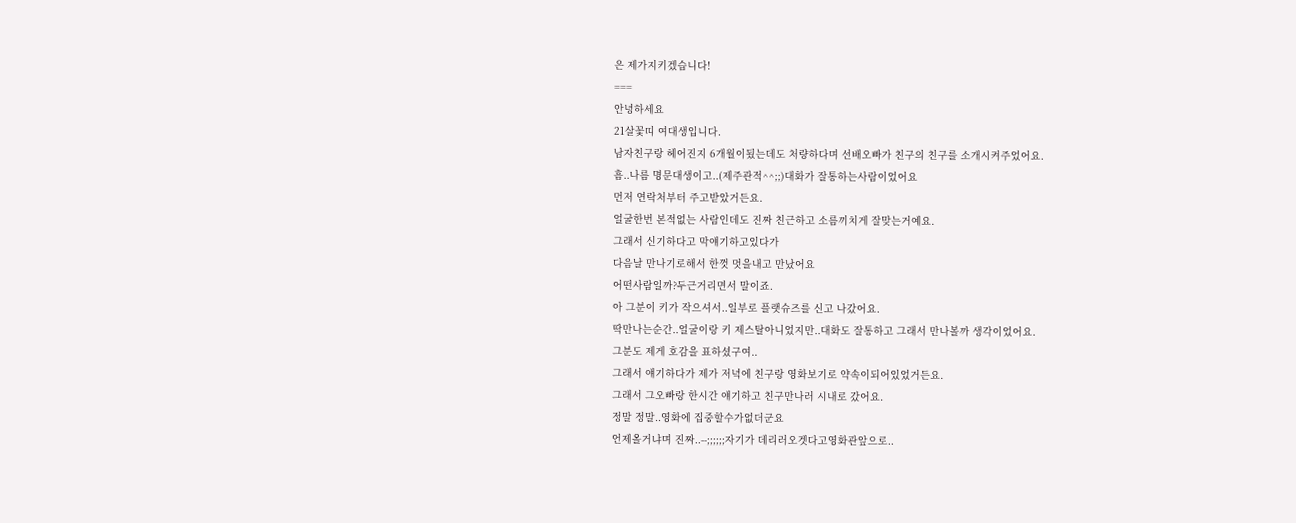은 제가지키겠습니다!
===
안녕하세요
21살꽃띠 여대생입니다.
남자친구랑 헤어진지 6개월이됬는데도 처량하다며 선배오빠가 친구의 친구를 소개시켜주었어요.
흠..나름 명문대생이고..(제주관적^^;;)대화가 잘통하는사람이었어요
먼저 연락처부터 주고받았거든요.
얼굴한번 본적없는 사람인데도 진짜 친근하고 소름끼치게 잘맞는거예요.
그래서 신기하다고 막얘기하고있다가
다음날 만나기로해서 한껏 멋을내고 만났어요
어떤사람일까?두근거리면서 말이죠.
아 그분이 키가 작으셔서..일부로 플랫슈즈를 신고 나갔어요.
딱만나는순간..얼굴이랑 키 제스탈아니었지만..대화도 잘통하고 그래서 만나볼까 생각이었어요.
그분도 제게 호감을 표하셨구여..
그래서 얘기하다가 제가 저녁에 친구랑 영화보기로 약속이되어있었거든요.
그래서 그오빠랑 한시간 얘기하고 친구만나러 시내로 갔어요.
정말 정말..영화에 집중할수가없더군요
언제올거냐며 진짜..--;;;;;;자기가 데리러오겟다고영화관앞으로..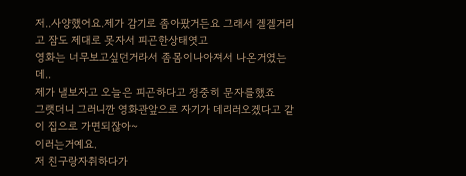저..사양했어요.제가 감기로 좀아팠거든요 그래서 겔겔거리고 잠도 제대로 못자서 피곤한상태엿고
영화는 너무보고싶던거라서 좀몸이나아져서 나온거였는데..
제가 낼보자고 오늘은 피곤하다고 정중히 문자를했죠
그랫더니 그러니깐 영화관앞으로 자기가 데리러오겠다고 같이 집으로 가면되잖아~
이러는거예요.
저 친구랑자취하다가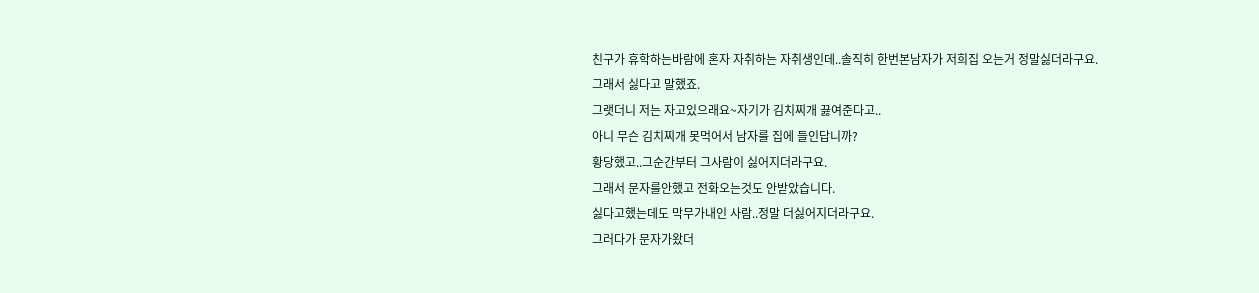친구가 휴학하는바람에 혼자 자취하는 자취생인데..솔직히 한번본남자가 저희집 오는거 정말싫더라구요.
그래서 싫다고 말했죠.
그랫더니 저는 자고있으래요~자기가 김치찌개 끓여준다고..
아니 무슨 김치찌개 못먹어서 남자를 집에 들인답니까?
황당했고..그순간부터 그사람이 싫어지더라구요.
그래서 문자를안했고 전화오는것도 안받았습니다.
싫다고했는데도 막무가내인 사람..정말 더싫어지더라구요.
그러다가 문자가왔더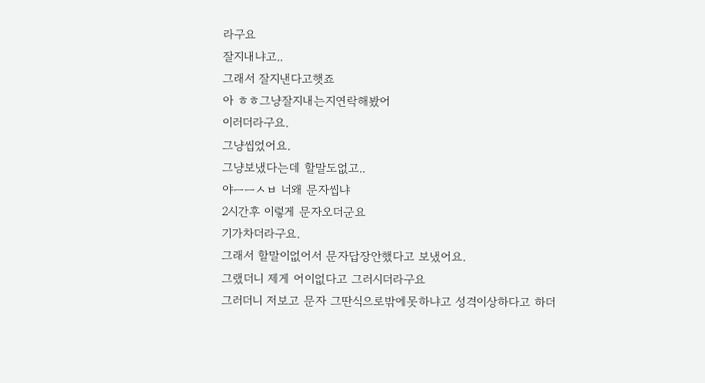라구요
잘지내냐고..
그래서 잘지낸다고햇죠
아 ㅎㅎ그냥잘지내는지연락해봤어
이러더라구요.
그냥씹었어요.
그냥보냈다는데 할말도없고..
야ㅡㅡㅅㅂ 너왜 문자씹냐
2시간후 이렇게 문자오더군요
기가차더라구요.
그래서 할말이없어서 문자답장안했다고 보냈어요.
그랬더니 제게 어이없다고 그러시더라구요
그러더니 저보고 문자 그딴식으로밖에못하냐고 성격이상하다고 하더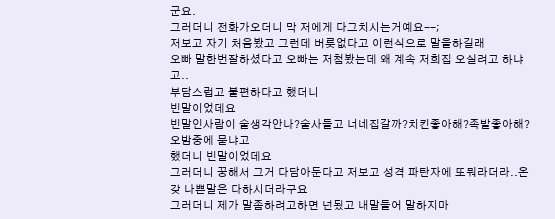군요.
그러더니 전화가오더니 막 저에게 다그치시는거예요--;
저보고 자기 처음봤고 그런데 버릇없다고 이런식으로 말을하길래
오빠 말한번잘하셨다고 오빠는 저첨봤는데 왜 계속 저희집 오실려고 하냐고..
부담스럽고 불편하다고 했더니
빈말이었데요
빈말인사람이 술생각안나?술사들고 너네집갈까?치킨좋아해?족발좋아해?오밤중에 묻냐고
했더니 빈말이었데요
그러더니 꿍해서 그거 다담아둔다고 저보고 성격 파탄자에 또뭐라더라..온갖 나쁜말은 다하시더라구요
그러더니 제가 말좀하려고하면 넌됬고 내말들어 말하지마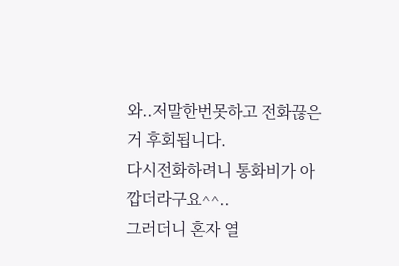와..저말한번못하고 전화끊은거 후회됩니다.
다시전화하려니 통화비가 아깝더라구요^^..
그러더니 혼자 열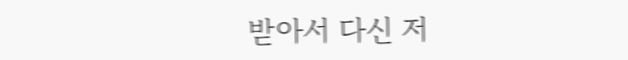받아서 다신 저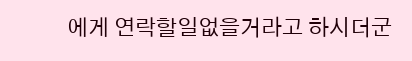에게 연락할일없을거라고 하시더군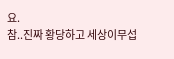요.
참..진짜 황당하고 세상이무섭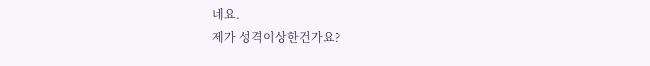네요.
제가 성격이상한건가요?